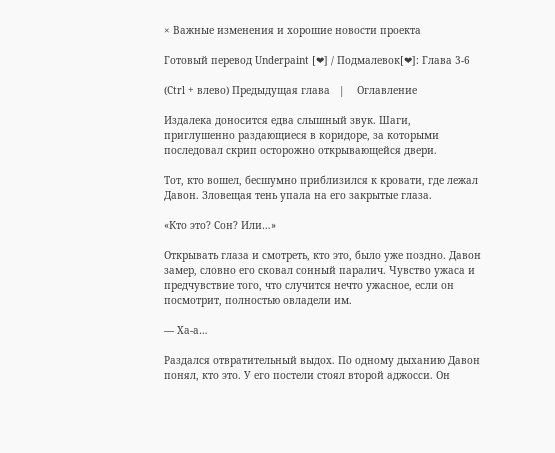× Важные изменения и хорошие новости проекта

Готовый перевод Underpaint [❤] / Подмалевок[❤]: Глава 3-6

(Ctrl + влево) Предыдущая глава   |    Оглавление

Издалека доносится едва слышный звук. Шаги, приглушенно раздающиеся в коридоре, за которыми последовал скрип осторожно открывающейся двери.

Тот, кто вошел, бесшумно приблизился к кровати, где лежал Давон. Зловещая тень упала на его закрытые глаза.

«Кто это? Сон? Или…»

Открывать глаза и смотреть, кто это, было уже поздно. Давон замер, словно его сковал сонный паралич. Чувство ужаса и предчувствие того, что случится нечто ужасное, если он посмотрит, полностью овладели им.

— Ха-а…

Раздался отвратительный выдох. По одному дыханию Давон понял, кто это. У его постели стоял второй аджосси. Он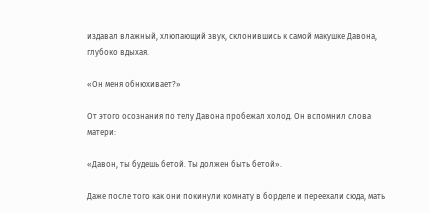издавал влажный, хлюпающий звук, склонившись к самой макушке Давона, глубоко вдыхая.

«Он меня обнюхивает?»

От этого осознания по телу Давона пробежал холод. Он вспомнил слова матери:

«Давон, ты будешь бетой. Ты должен быть бетой».

Даже после того как они покинули комнату в борделе и переехали сюда, мать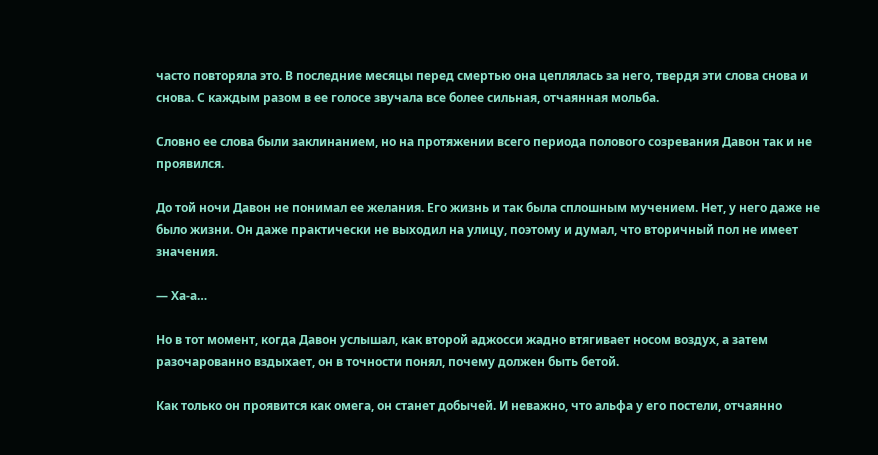часто повторяла это. В последние месяцы перед смертью она цеплялась за него, твердя эти слова снова и снова. С каждым разом в ее голосе звучала все более сильная, отчаянная мольба.

Словно ее слова были заклинанием, но на протяжении всего периода полового созревания Давон так и не проявился.

До той ночи Давон не понимал ее желания. Его жизнь и так была сплошным мучением. Нет, у него даже не было жизни. Он даже практически не выходил на улицу, поэтому и думал, что вторичный пол не имеет значения.

— Ха-а…

Но в тот момент, когда Давон услышал, как второй аджосси жадно втягивает носом воздух, а затем разочарованно вздыхает, он в точности понял, почему должен быть бетой.

Как только он проявится как омега, он станет добычей. И неважно, что альфа у его постели, отчаянно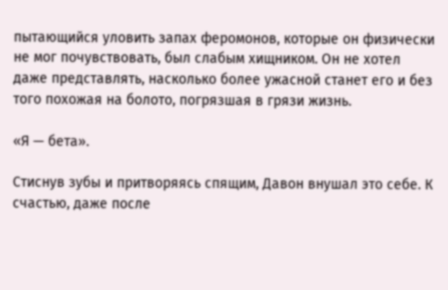пытающийся уловить запах феромонов, которые он физически не мог почувствовать, был слабым хищником. Он не хотел даже представлять, насколько более ужасной станет его и без того похожая на болото, погрязшая в грязи жизнь.

«Я — бета».

Стиснув зубы и притворяясь спящим, Давон внушал это себе. К счастью, даже после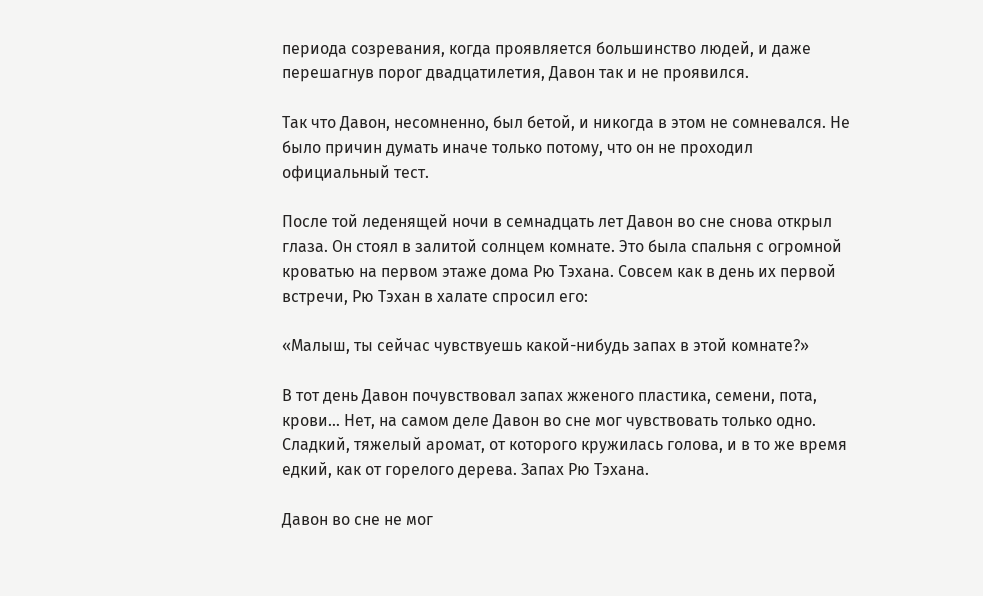периода созревания, когда проявляется большинство людей, и даже перешагнув порог двадцатилетия, Давон так и не проявился.

Так что Давон, несомненно, был бетой, и никогда в этом не сомневался. Не было причин думать иначе только потому, что он не проходил официальный тест.

После той леденящей ночи в семнадцать лет Давон во сне снова открыл глаза. Он стоял в залитой солнцем комнате. Это была спальня с огромной кроватью на первом этаже дома Рю Тэхана. Совсем как в день их первой встречи, Рю Тэхан в халате спросил его:

«Малыш, ты сейчас чувствуешь какой-нибудь запах в этой комнате?»

В тот день Давон почувствовал запах жженого пластика, семени, пота, крови… Нет, на самом деле Давон во сне мог чувствовать только одно. Сладкий, тяжелый аромат, от которого кружилась голова, и в то же время едкий, как от горелого дерева. Запах Рю Тэхана.

Давон во сне не мог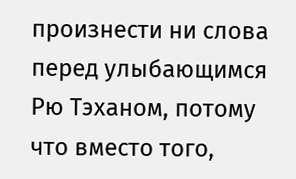произнести ни слова перед улыбающимся Рю Тэханом, потому что вместо того,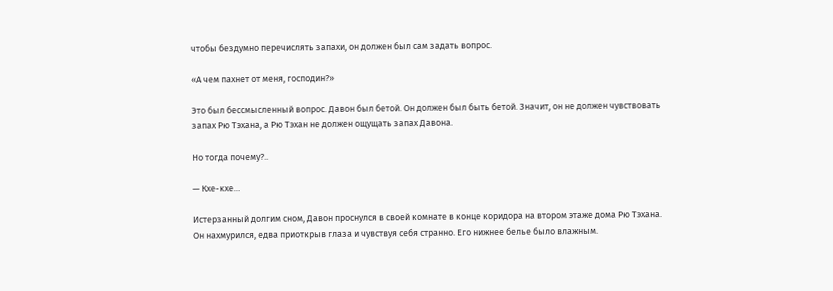чтобы бездумно перечислять запахи, он должен был сам задать вопрос.

«А чем пахнет от меня, господин?»

Это был бессмысленный вопрос. Давон был бетой. Он должен был быть бетой. Значит, он не должен чувствовать запах Рю Тэхана, а Рю Тэхан не должен ощущать запах Давона.

Но тогда почему?..

— Кхе-кхе…

Истерзанный долгим сном, Давон проснулся в своей комнате в конце коридора на втором этаже дома Рю Тэхана. Он нахмурился, едва приоткрыв глаза и чувствуя себя странно. Его нижнее белье было влажным.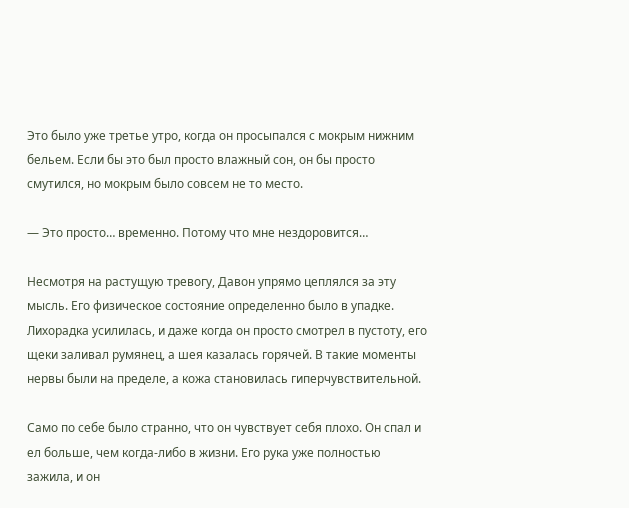Это было уже третье утро, когда он просыпался с мокрым нижним бельем. Если бы это был просто влажный сон, он бы просто смутился, но мокрым было совсем не то место.

— Это просто… временно. Потому что мне нездоровится…

Несмотря на растущую тревогу, Давон упрямо цеплялся за эту мысль. Его физическое состояние определенно было в упадке. Лихорадка усилилась, и даже когда он просто смотрел в пустоту, его щеки заливал румянец, а шея казалась горячей. В такие моменты нервы были на пределе, а кожа становилась гиперчувствительной.

Само по себе было странно, что он чувствует себя плохо. Он спал и ел больше, чем когда-либо в жизни. Его рука уже полностью зажила, и он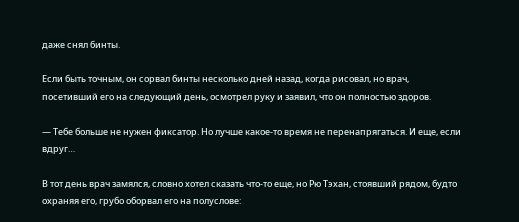даже снял бинты.

Если быть точным, он сорвал бинты несколько дней назад, когда рисовал, но врач, посетивший его на следующий день, осмотрел руку и заявил, что он полностью здоров.

— Тебе больше не нужен фиксатор. Но лучше какое-то время не перенапрягаться. И еще, если вдруг…

В тот день врач замялся, словно хотел сказать что-то еще, но Рю Тэхан, стоявший рядом, будто охраняя его, грубо оборвал его на полуслове: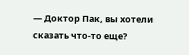— Доктор Пак, вы хотели сказать что-то еще?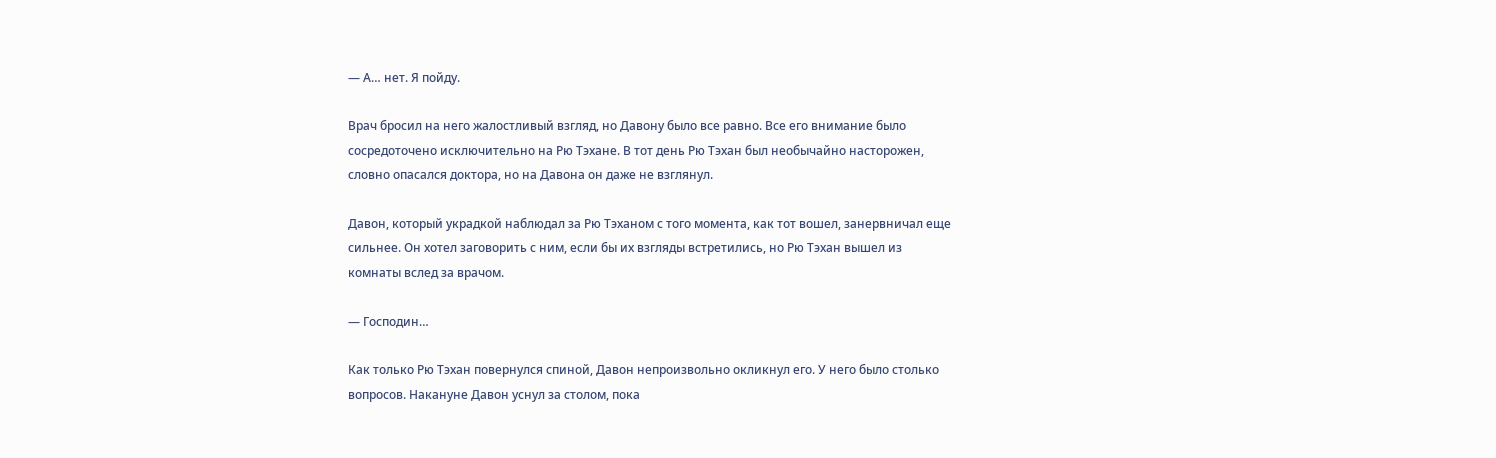— А… нет. Я пойду.

Врач бросил на него жалостливый взгляд, но Давону было все равно. Все его внимание было сосредоточено исключительно на Рю Тэхане. В тот день Рю Тэхан был необычайно насторожен, словно опасался доктора, но на Давона он даже не взглянул.

Давон, который украдкой наблюдал за Рю Тэханом с того момента, как тот вошел, занервничал еще сильнее. Он хотел заговорить с ним, если бы их взгляды встретились, но Рю Тэхан вышел из комнаты вслед за врачом.

— Господин…

Как только Рю Тэхан повернулся спиной, Давон непроизвольно окликнул его. У него было столько вопросов. Накануне Давон уснул за столом, пока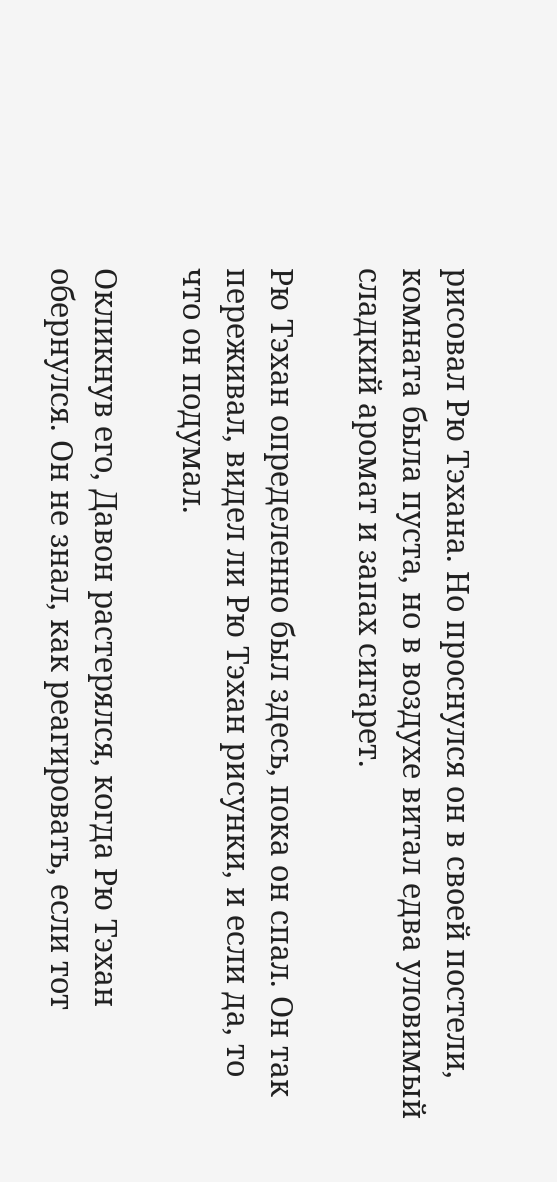рисовал Рю Тэхана. Но проснулся он в своей постели, комната была пуста, но в воздухе витал едва уловимый сладкий аромат и запах сигарет.

Рю Тэхан определенно был здесь, пока он спал. Он так переживал, видел ли Рю Тэхан рисунки, и если да, то что он подумал.

Окликнув его, Давон растерялся, когда Рю Тэхан обернулся. Он не знал, как реагировать, если тот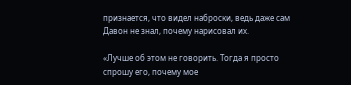признается, что видел наброски, ведь даже сам Давон не знал, почему нарисовал их.

«Лучше об этом не говорить. Тогда я просто спрошу его, почему мое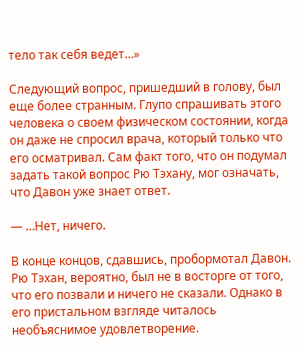тело так себя ведет…»

Следующий вопрос, пришедший в голову, был еще более странным. Глупо спрашивать этого человека о своем физическом состоянии, когда он даже не спросил врача, который только что его осматривал. Сам факт того, что он подумал задать такой вопрос Рю Тэхану, мог означать, что Давон уже знает ответ.

— …Нет, ничего.

В конце концов, сдавшись, пробормотал Давон. Рю Тэхан, вероятно, был не в восторге от того, что его позвали и ничего не сказали. Однако в его пристальном взгляде читалось необъяснимое удовлетворение.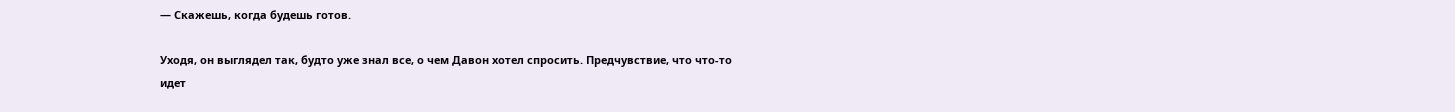— Скажешь, когда будешь готов.

Уходя, он выглядел так, будто уже знал все, о чем Давон хотел спросить. Предчувствие, что что-то идет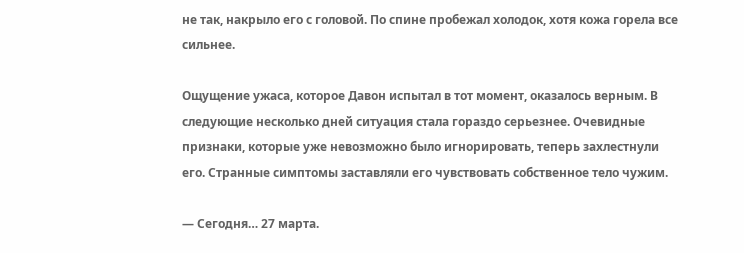не так, накрыло его с головой. По спине пробежал холодок, хотя кожа горела все сильнее.

Ощущение ужаса, которое Давон испытал в тот момент, оказалось верным. В следующие несколько дней ситуация стала гораздо серьезнее. Очевидные признаки, которые уже невозможно было игнорировать, теперь захлестнули его. Странные симптомы заставляли его чувствовать собственное тело чужим.

— Сегодня… 27 марта.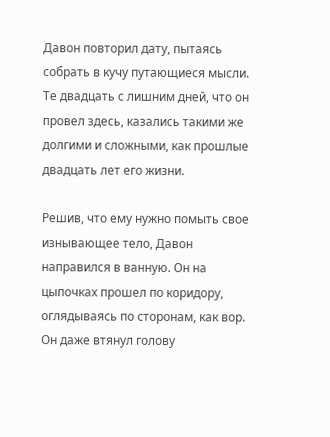Давон повторил дату, пытаясь собрать в кучу путающиеся мысли. Те двадцать с лишним дней, что он провел здесь, казались такими же долгими и сложными, как прошлые двадцать лет его жизни.

Решив, что ему нужно помыть свое изнывающее тело, Давон направился в ванную. Он на цыпочках прошел по коридору, оглядываясь по сторонам, как вор. Он даже втянул голову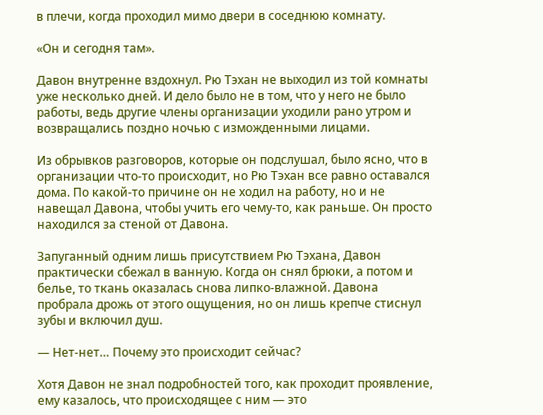в плечи, когда проходил мимо двери в соседнюю комнату.

«Он и сегодня там».

Давон внутренне вздохнул. Рю Тэхан не выходил из той комнаты уже несколько дней. И дело было не в том, что у него не было работы, ведь другие члены организации уходили рано утром и возвращались поздно ночью с изможденными лицами.

Из обрывков разговоров, которые он подслушал, было ясно, что в организации что-то происходит, но Рю Тэхан все равно оставался дома. По какой-то причине он не ходил на работу, но и не навещал Давона, чтобы учить его чему-то, как раньше. Он просто находился за стеной от Давона.

Запуганный одним лишь присутствием Рю Тэхана, Давон практически сбежал в ванную. Когда он снял брюки, а потом и белье, то ткань оказалась снова липко-влажной. Давона пробрала дрожь от этого ощущения, но он лишь крепче стиснул зубы и включил душ.

— Нет-нет… Почему это происходит сейчас?

Хотя Давон не знал подробностей того, как проходит проявление, ему казалось, что происходящее с ним — это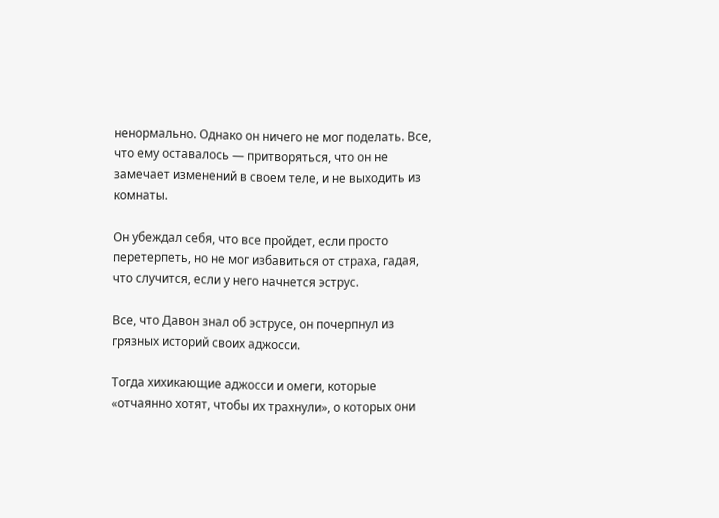ненормально. Однако он ничего не мог поделать. Все, что ему оставалось — притворяться, что он не замечает изменений в своем теле, и не выходить из комнаты.

Он убеждал себя, что все пройдет, если просто перетерпеть, но не мог избавиться от страха, гадая, что случится, если у него начнется эструс.

Все, что Давон знал об эструсе, он почерпнул из грязных историй своих аджосси.

Тогда хихикающие аджосси и омеги, которые «отчаянно хотят, чтобы их трахнули», о которых они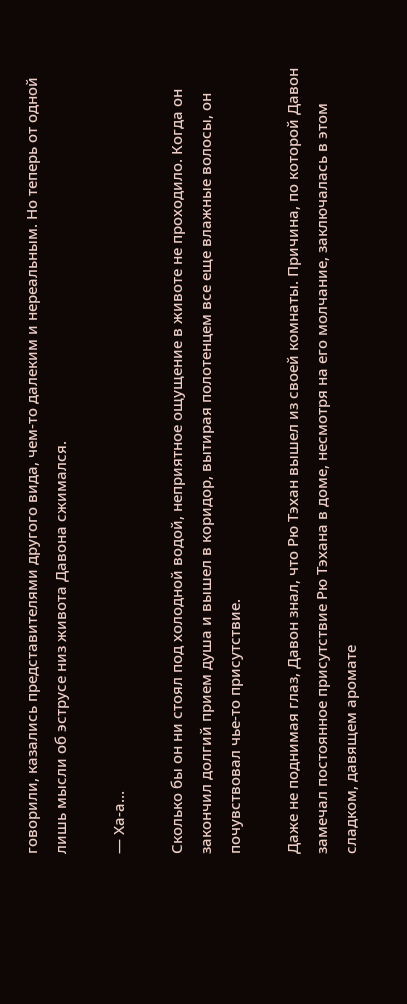говорили, казались представителями другого вида, чем-то далеким и нереальным. Но теперь от одной лишь мысли об эструсе низ живота Давона сжимался.

— Ха-а…

Сколько бы он ни стоял под холодной водой, неприятное ощущение в животе не проходило. Когда он закончил долгий прием душа и вышел в коридор, вытирая полотенцем все еще влажные волосы, он почувствовал чье-то присутствие.

Даже не поднимая глаз, Давон знал, что Рю Тэхан вышел из своей комнаты. Причина, по которой Давон замечал постоянное присутствие Рю Тэхана в доме, несмотря на его молчание, заключалась в этом сладком, давящем аромате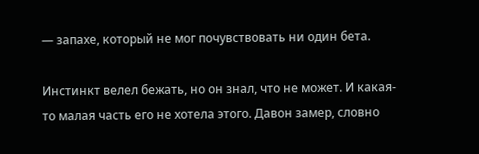— запахе, который не мог почувствовать ни один бета.

Инстинкт велел бежать, но он знал, что не может. И какая-то малая часть его не хотела этого. Давон замер, словно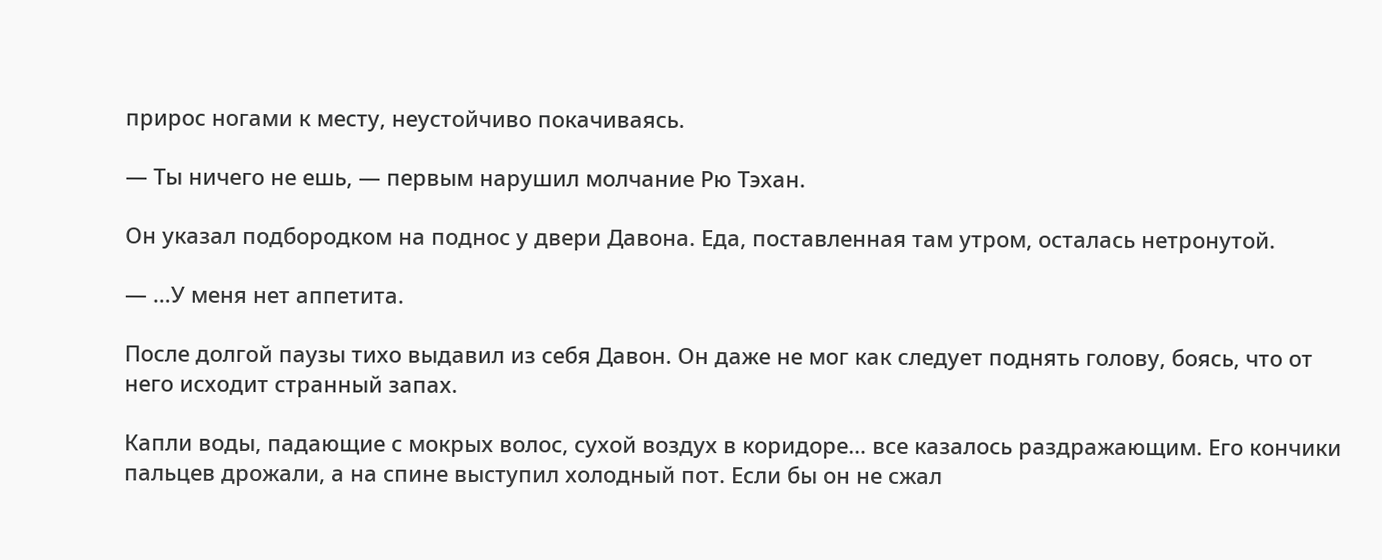прирос ногами к месту, неустойчиво покачиваясь.

— Ты ничего не ешь, — первым нарушил молчание Рю Тэхан.

Он указал подбородком на поднос у двери Давона. Еда, поставленная там утром, осталась нетронутой.

— …У меня нет аппетита.

После долгой паузы тихо выдавил из себя Давон. Он даже не мог как следует поднять голову, боясь, что от него исходит странный запах.

Капли воды, падающие с мокрых волос, сухой воздух в коридоре… все казалось раздражающим. Его кончики пальцев дрожали, а на спине выступил холодный пот. Если бы он не сжал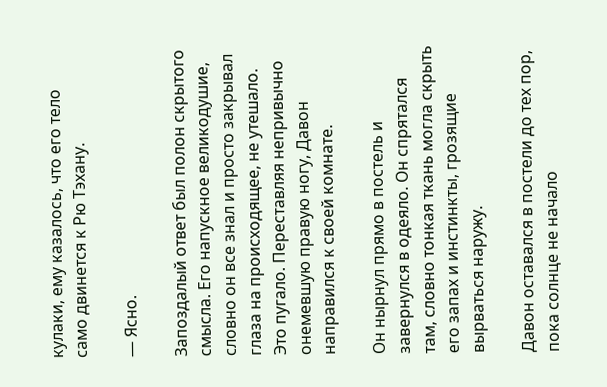кулаки, ему казалось, что его тело само двинется к Рю Тэхану.

— Ясно.

Запоздалый ответ был полон скрытого смысла. Его напускное великодушие, словно он все знал и просто закрывал глаза на происходящее, не утешало. Это пугало. Переставляя непривычно онемевшую правую ногу, Давон направился к своей комнате.

Он нырнул прямо в постель и завернулся в одеяло. Он спрятался там, словно тонкая ткань могла скрыть его запах и инстинкты, грозящие вырваться наружу.

Давон оставался в постели до тех пор, пока солнце не начало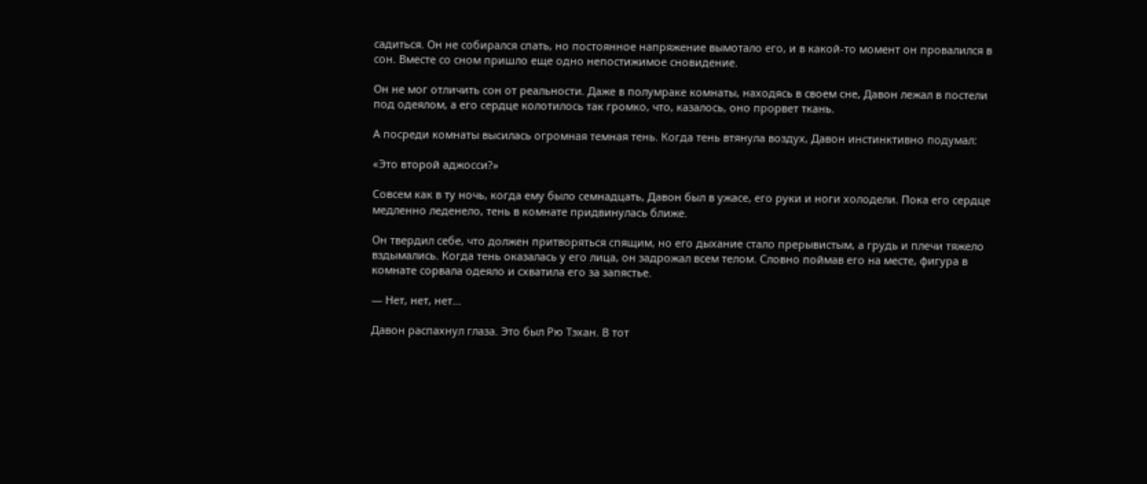садиться. Он не собирался спать, но постоянное напряжение вымотало его, и в какой-то момент он провалился в сон. Вместе со сном пришло еще одно непостижимое сновидение.

Он не мог отличить сон от реальности. Даже в полумраке комнаты, находясь в своем сне, Давон лежал в постели под одеялом, а его сердце колотилось так громко, что, казалось, оно прорвет ткань.

А посреди комнаты высилась огромная темная тень. Когда тень втянула воздух, Давон инстинктивно подумал:

«Это второй аджосси?»

Совсем как в ту ночь, когда ему было семнадцать, Давон был в ужасе, его руки и ноги холодели. Пока его сердце медленно леденело, тень в комнате придвинулась ближе.

Он твердил себе, что должен притворяться спящим, но его дыхание стало прерывистым, а грудь и плечи тяжело вздымались. Когда тень оказалась у его лица, он задрожал всем телом. Словно поймав его на месте, фигура в комнате сорвала одеяло и схватила его за запястье.

— Нет, нет, нет…

Давон распахнул глаза. Это был Рю Тэхан. В тот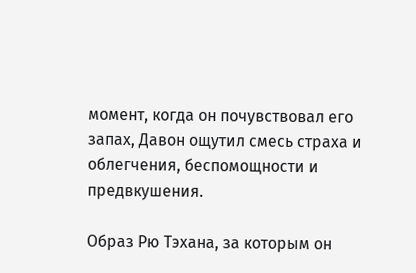момент, когда он почувствовал его запах, Давон ощутил смесь страха и облегчения, беспомощности и предвкушения.

Образ Рю Тэхана, за которым он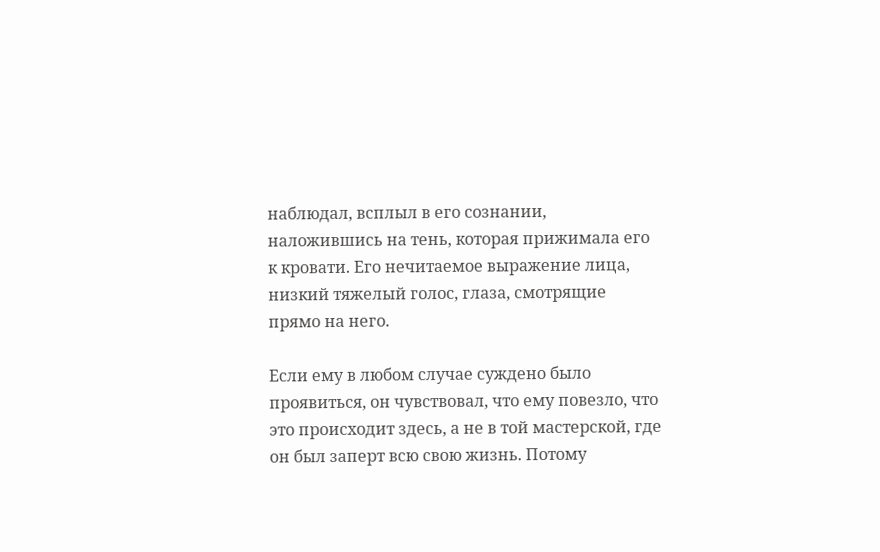наблюдал, всплыл в его сознании, наложившись на тень, которая прижимала его к кровати. Его нечитаемое выражение лица, низкий тяжелый голос, глаза, смотрящие прямо на него.

Если ему в любом случае суждено было проявиться, он чувствовал, что ему повезло, что это происходит здесь, а не в той мастерской, где он был заперт всю свою жизнь. Потому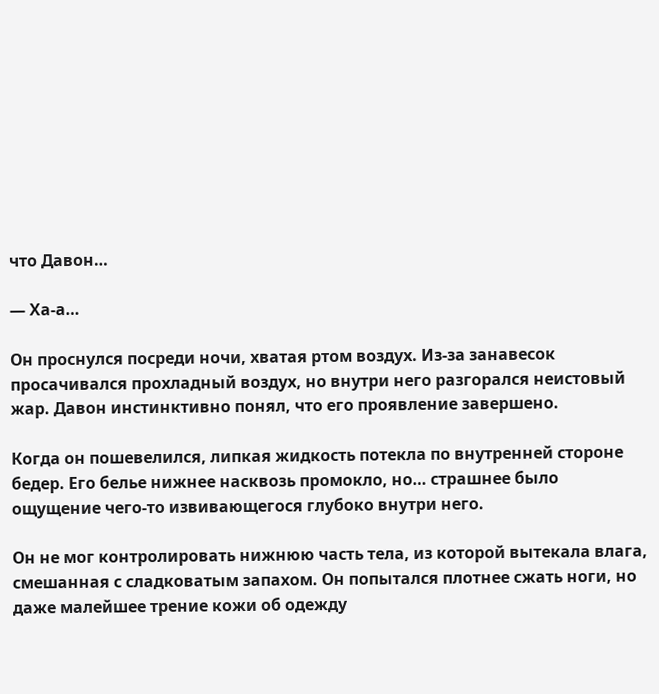что Давон…

— Ха-а…

Он проснулся посреди ночи, хватая ртом воздух. Из-за занавесок просачивался прохладный воздух, но внутри него разгорался неистовый жар. Давон инстинктивно понял, что его проявление завершено.

Когда он пошевелился, липкая жидкость потекла по внутренней стороне бедер. Его белье нижнее насквозь промокло, но… страшнее было ощущение чего-то извивающегося глубоко внутри него.

Он не мог контролировать нижнюю часть тела, из которой вытекала влага, смешанная с сладковатым запахом. Он попытался плотнее сжать ноги, но даже малейшее трение кожи об одежду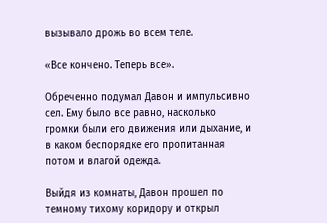вызывало дрожь во всем теле.

«Все кончено. Теперь все».

Обреченно подумал Давон и импульсивно сел. Ему было все равно, насколько громки были его движения или дыхание, и в каком беспорядке его пропитанная потом и влагой одежда.

Выйдя из комнаты, Давон прошел по темному тихому коридору и открыл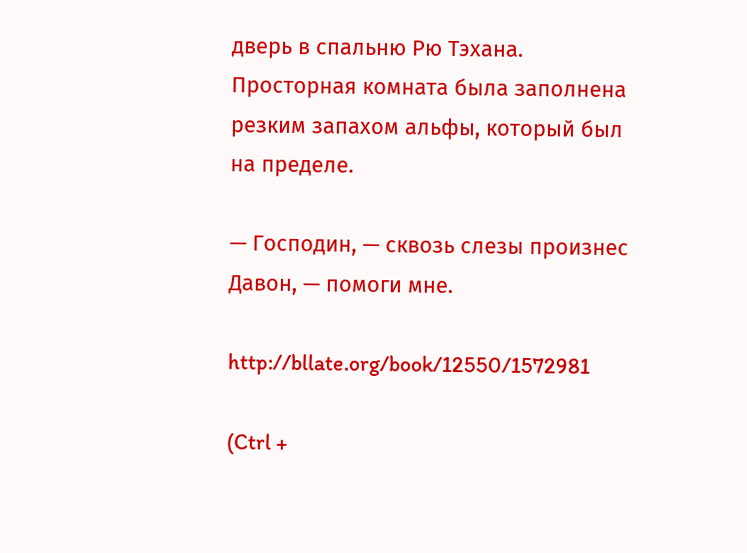дверь в спальню Рю Тэхана. Просторная комната была заполнена резким запахом альфы, который был на пределе.

— Господин, — сквозь слезы произнес Давон, — помоги мне.

http://bllate.org/book/12550/1572981

(Ctrl +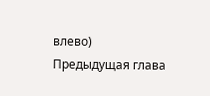влево) Предыдущая глава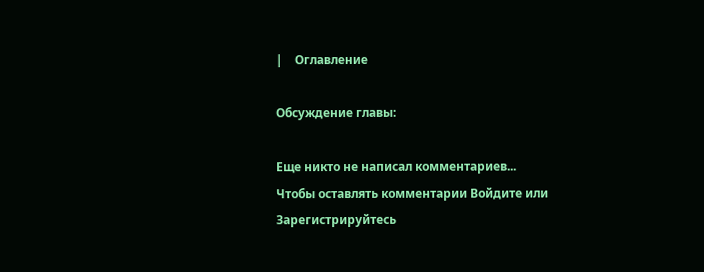|    Оглавление

Обсуждение главы:

Еще никто не написал комментариев...
Чтобы оставлять комментарии Войдите или Зарегистрируйтесь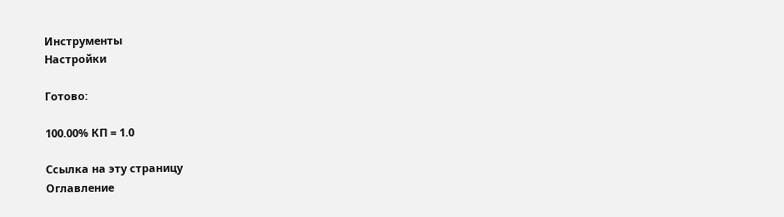Инструменты
Настройки

Готово:

100.00% КП = 1.0

Ссылка на эту страницу
Оглавление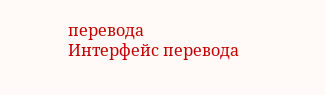перевода
Интерфейс перевода